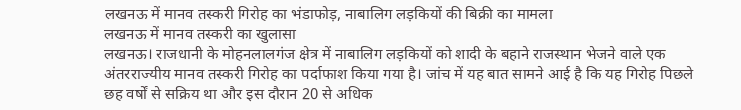लखनऊ में मानव तस्करी गिरोह का भंडाफोड़, नाबालिग लड़कियों की बिक्री का मामला
लखनऊ में मानव तस्करी का खुलासा
लखनऊ। राजधानी के मोहनलालगंज क्षेत्र में नाबालिग लड़कियों को शादी के बहाने राजस्थान भेजने वाले एक अंतरराज्यीय मानव तस्करी गिरोह का पर्दाफाश किया गया है। जांच में यह बात सामने आई है कि यह गिरोह पिछले छह वर्षों से सक्रिय था और इस दौरान 20 से अधिक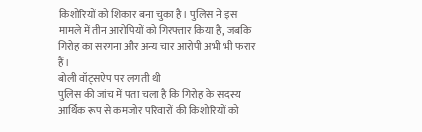किशोरियों को शिकार बना चुका है। पुलिस ने इस मामले में तीन आरोपियों को गिरफ्तार किया है, जबकि गिरोह का सरगना और अन्य चार आरोपी अभी भी फरार हैं।
बोली वॉट्सऐप पर लगती थी
पुलिस की जांच में पता चला है कि गिरोह के सदस्य आर्थिक रूप से कमजोर परिवारों की किशोरियों को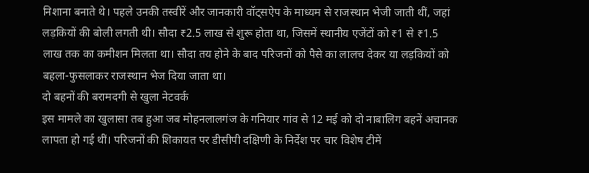निशाना बनाते थे। पहले उनकी तस्वीरें और जानकारी वॉट्सऐप के माध्यम से राजस्थान भेजी जाती थीं, जहां लड़कियों की बोली लगती थी। सौदा ₹2.5 लाख से शुरू होता था, जिसमें स्थानीय एजेंटों को ₹1 से ₹1.5 लाख तक का कमीशन मिलता था। सौदा तय होने के बाद परिजनों को पैसे का लालच देकर या लड़कियों को बहला-फुसलाकर राजस्थान भेज दिया जाता था।
दो बहनों की बरामदगी से खुला नेटवर्क
इस मामले का खुलासा तब हुआ जब मोहनलालगंज के गनियार गांव से 12 मई को दो नाबालिग बहनें अचानक लापता हो गई थीं। परिजनों की शिकायत पर डीसीपी दक्षिणी के निर्देश पर चार विशेष टीमें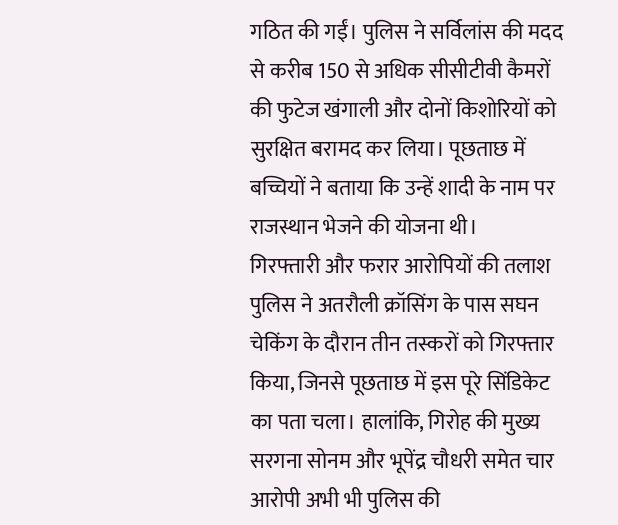गठित की गईं। पुलिस ने सर्विलांस की मदद से करीब 150 से अधिक सीसीटीवी कैमरों की फुटेज खंगाली और दोनों किशोरियों को सुरक्षित बरामद कर लिया। पूछताछ में बच्चियों ने बताया कि उन्हें शादी के नाम पर राजस्थान भेजने की योजना थी।
गिरफ्तारी और फरार आरोपियों की तलाश
पुलिस ने अतरौली क्रॉसिंग के पास सघन चेकिंग के दौरान तीन तस्करों को गिरफ्तार किया, जिनसे पूछताछ में इस पूरे सिंडिकेट का पता चला। हालांकि, गिरोह की मुख्य सरगना सोनम और भूपेंद्र चौधरी समेत चार आरोपी अभी भी पुलिस की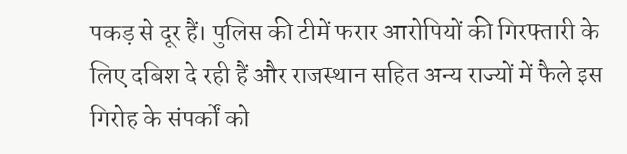पकड़ से दूर हैं। पुलिस की टीमें फरार आरोपियों की गिरफ्तारी के लिए दबिश दे रही हैं और राजस्थान सहित अन्य राज्यों में फैले इस गिरोह के संपर्कों को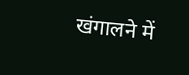खंगालने में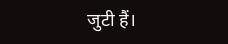जुटी हैं।